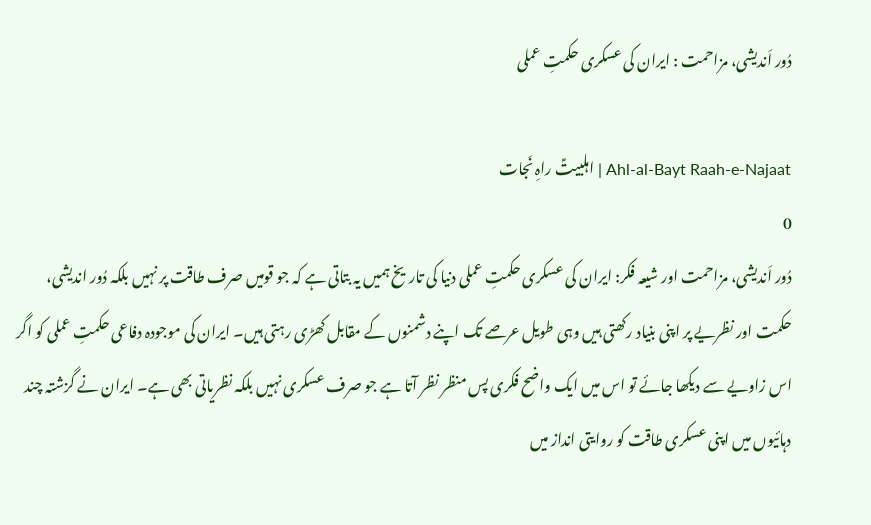دُور اَندیشی، مزاحمت : ایران کی عسکری حکمتِ عملی

Ahl-al-Bayt Raah-e-Najaat | اہلبیتؑ راہِ نَجات
0
دُور اَندیشی، مزاحمت اور شیعہ فکر: ایران کی عسکری حکمتِ عملی دنیا کی تاریخ ہمیں یہ بتاتی ہے کہ جو قومیں صرف طاقت پر نہیں بلکہ دُور اندیشی، حکمت اور نظریے پر اپنی بنیاد رکھتی ہیں وہی طویل عرصے تک اپنے دشمنوں کے مقابل کھڑی رہتی ہیں۔ ایران کی موجودہ دفاعی حکمتِ عملی کو اگر اس زاویے سے دیکھا جائے تو اس میں ایک واضح فکری پس منظر نظر آتا ہے جو صرف عسکری نہیں بلکہ نظریاتی بھی ہے۔ ایران نے گزشتہ چند دہائیوں میں اپنی عسکری طاقت کو روایتی انداز میں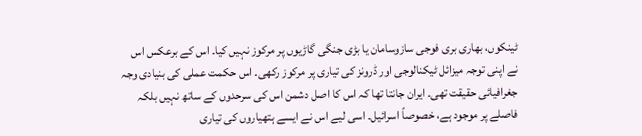ٹینکوں، بھاری بری فوجی سازوسامان یا بڑی جنگی گاڑیوں پر مرکوز نہیں کیا۔ اس کے برعکس اس نے اپنی توجہ میزائل ٹیکنالوجی اور ڈرونز کی تیاری پر مرکوز رکھی۔ اس حکمت عملی کی بنیادی وجہ جغرافیائی حقیقت تھی۔ ایران جانتا تھا کہ اس کا اصل دشمن اس کی سرحدوں کے ساتھ نہیں بلکہ فاصلے پر موجود ہے، خصوصاً اسرائیل۔ اسی لیے اس نے ایسے ہتھیاروں کی تیاری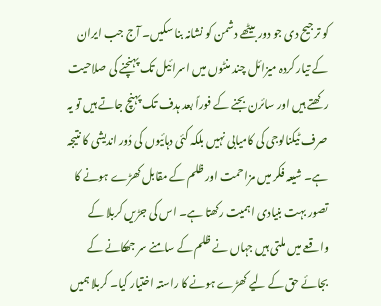کو ترجیح دی جو دور بیٹھے دشمن کو نشانہ بنا سکیں۔ آج جب ایران کے تیار کردہ میزائل چند منٹوں میں اسرائیل تک پہنچنے کی صلاحیت رکھتے ہیں اور سائرن بجنے کے فوراً بعد ہدف تک پہنچ جاتے ہیں تو یہ صرف ٹیکنالوجی کی کامیابی نہیں بلکہ کئی دہائیوں کی دُور اندیشی کا نتیجہ ہے۔ شیعہ فکر میں مزاحمت اور ظلم کے مقابل کھڑے ہونے کا تصور بہت بنیادی اہمیت رکھتا ہے۔ اس کی جڑیں کربلا کے واقعے میں ملتی ہیں جہاں نے ظلم کے سامنے سر جھکانے کے بجائے حق کے لیے کھڑے ہونے کا راستہ اختیار کیا۔ کربلا ہمیں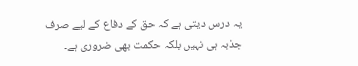یہ درس دیتی ہے کہ حق کے دفاع کے لیے صرف جذبہ ہی نہیں بلکہ حکمت بھی ضروری ہے۔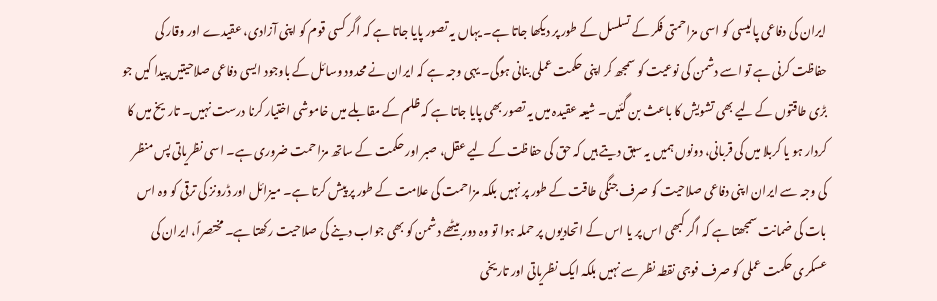ایران کی دفاعی پالیسی کو اسی مزاحمتی فکر کے تسلسل کے طور پر دیکھا جاتا ہے۔ یہاں یہ تصور پایا جاتا ہے کہ اگر کسی قوم کو اپنی آزادی، عقیدے اور وقار کی حفاظت کرنی ہے تو اسے دشمن کی نوعیت کو سمجھ کر اپنی حکمت عملی بنانی ہوگی۔ یہی وجہ ہے کہ ایران نے محدود وسائل کے باوجود ایسی دفاعی صلاحیتیں پیدا کیں جو بڑی طاقتوں کے لیے بھی تشویش کا باعث بن گئیں۔ شیعہ عقیدہ میں یہ تصور بھی پایا جاتا ہے کہ ظلم کے مقابلے میں خاموشی اختیار کرنا درست نہیں۔ تاریخ میں کا کردار ہو یا کربلا میں کی قربانی، دونوں ہمیں یہ سبق دیتے ہیں کہ حق کی حفاظت کے لیے عقل، صبر اور حکمت کے ساتھ مزاحمت ضروری ہے۔ اسی نظریاتی پس منظر کی وجہ سے ایران اپنی دفاعی صلاحیت کو صرف جنگی طاقت کے طور پر نہیں بلکہ مزاحمت کی علامت کے طور پر پیش کرتا ہے۔ میزائل اور ڈرونز کی ترقی کو وہ اس بات کی ضمانت سمجھتا ہے کہ اگر کبھی اس پر یا اس کے اتحادیوں پر حملہ ہوا تو وہ دور بیٹھے دشمن کو بھی جواب دینے کی صلاحیت رکھتا ہے۔ مختصراً، ایران کی عسکری حکمت عملی کو صرف فوجی نقطہ نظر سے نہیں بلکہ ایک نظریاتی اور تاریخی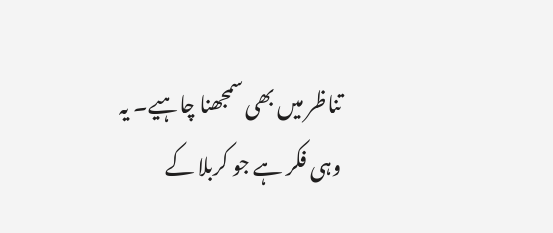تناظر میں بھی سمجھنا چاہیے۔ یہ وہی فکر ہے جو کربلا کے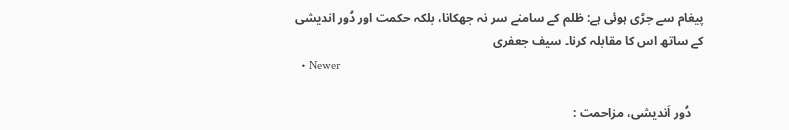پیغام سے جڑی ہوئی ہے: ظلم کے سامنے سر نہ جھکانا، بلکہ حکمت اور دُور اندیشی کے ساتھ اس کا مقابلہ کرنا۔ سیف جعفری
  • Newer

    دُور اَندیشی، مزاحمت :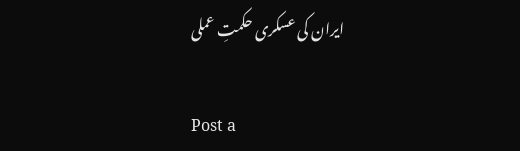ایران کی عسکری حکمتِ عملی

Post a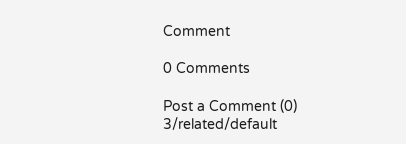Comment

0 Comments

Post a Comment (0)
3/related/default